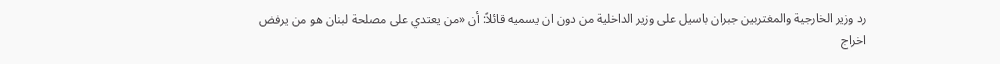رد وزير الخارجية والمغتربين جبران باسيل على وزير الداخلية من دون ان يسميه قائلاً: أن «من يعتدي على مصلحة لبنان هو من يرفض اخراج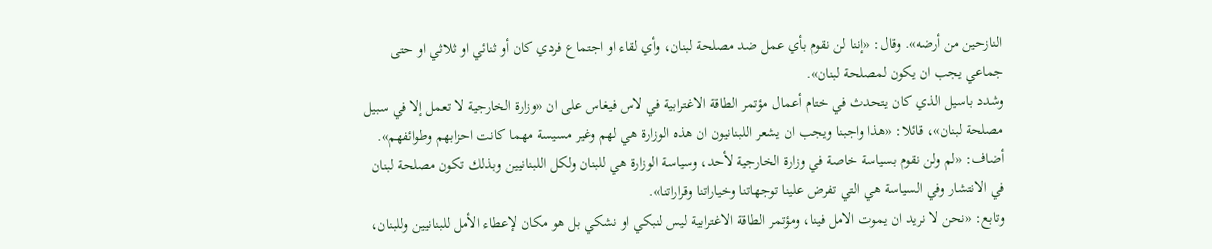النازحين من أرضه». وقال: «إننا لن نقوم بأي عمل ضد مصلحة لبنان، وأي لقاء او اجتماع فردي كان أو ثنائي او ثلاثي او حتى جماعي يجب ان يكون لمصلحة لبنان».
وشدد باسيل الذي كان يتحدث في ختام أعمال مؤتمر الطاقة الاغترابية في لاس فيغاس على ان «وزارة الخارجية لا تعمل إلا في سبيل مصلحة لبنان»، قائلا: «هذا واجبنا ويجب ان يشعر اللبنانيون ان هذه الوزارة هي لهم وغير مسيسة مهما كانت احزابهم وطوائفهم».
أضاف: «لم ولن نقوم بسياسة خاصة في وزارة الخارجية لأحد، وسياسة الوزارة هي للبنان ولكل اللبنانيين وبذلك تكون مصلحة لبنان في الانتشار وفي السياسة هي التي تفرض علينا توجهاتنا وخياراتنا وقراراتنا».
وتابع: «نحن لا نريد ان يموت الامل فينا، ومؤتمر الطاقة الاغترابية ليس لنبكي او نشكي بل هو مكان لإعطاء الأمل للبنانيين وللبنان،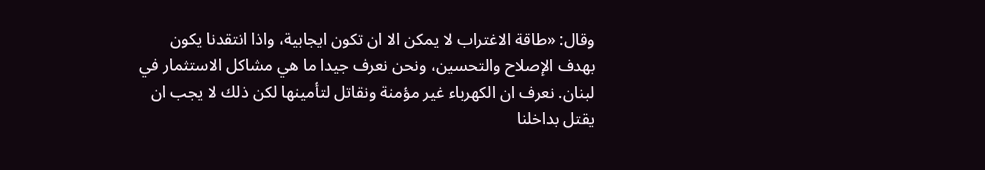وقال: «طاقة الاغتراب لا يمكن الا ان تكون ايجابية، واذا انتقدنا يكون بهدف الإصلاح والتحسين، ونحن نعرف جيدا ما هي مشاكل الاستثمار في لبنان. نعرف ان الكهرباء غير مؤمنة ونقاتل لتأمينها لكن ذلك لا يجب ان يقتل بداخلنا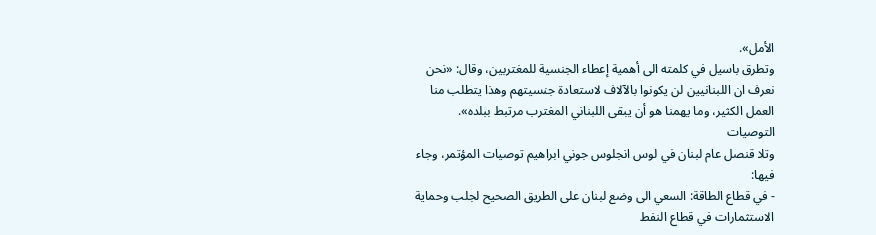الأمل».
وتطرق باسيل في كلمته الى أهمية إعطاء الجنسية للمغتربين، وقال: «نحن نعرف ان اللبنانيين لن يكونوا بالآلاف لاستعادة جنسيتهم وهذا يتطلب منا العمل الكثير، وما يهمنا هو أن يبقى اللبناني المغترب مرتبط ببلده».
التوصيات
وتلا قنصل عام لبنان في لوس انجلوس جوني ابراهيم توصيات المؤتمر، وجاء فيها:
- في قطاع الطاقة: السعي الى وضع لبنان على الطريق الصحيح لجلب وحماية الاستثمارات في قطاع النفط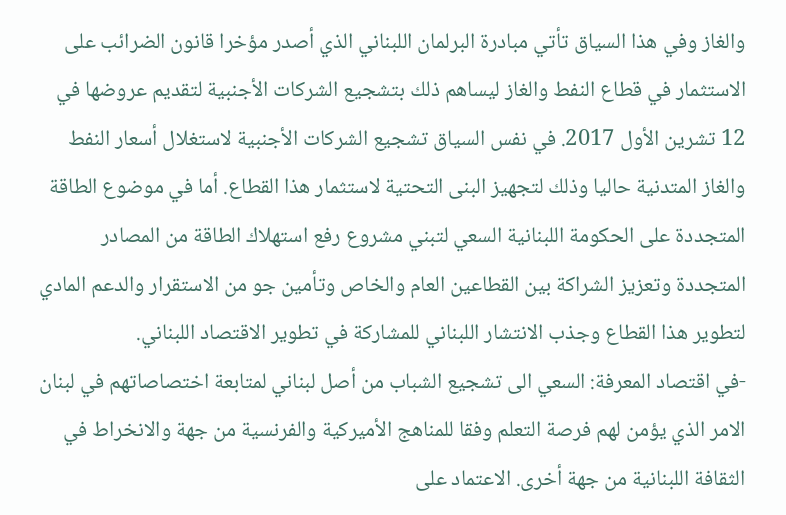والغاز وفي هذا السياق تأتي مبادرة البرلمان اللبناني الذي أصدر مؤخرا قانون الضرائب على الاستثمار في قطاع النفط والغاز ليساهم ذلك بتشجيع الشركات الأجنبية لتقديم عروضها في 12 تشرين الأول 2017. في نفس السياق تشجيع الشركات الأجنبية لاستغلال أسعار النفط والغاز المتدنية حاليا وذلك لتجهيز البنى التحتية لاستثمار هذا القطاع. أما في موضوع الطاقة المتجددة على الحكومة اللبنانية السعي لتبني مشروع رفع استهلاك الطاقة من المصادر المتجددة وتعزيز الشراكة بين القطاعين العام والخاص وتأمين جو من الاستقرار والدعم المادي لتطوير هذا القطاع وجذب الانتشار اللبناني للمشاركة في تطوير الاقتصاد اللبناني.
-في اقتصاد المعرفة: السعي الى تشجيع الشباب من أصل لبناني لمتابعة اختصاصاتهم في لبنان الامر الذي يؤمن لهم فرصة التعلم وفقا للمناهج الأميركية والفرنسية من جهة والانخراط في الثقافة اللبنانية من جهة أخرى. الاعتماد على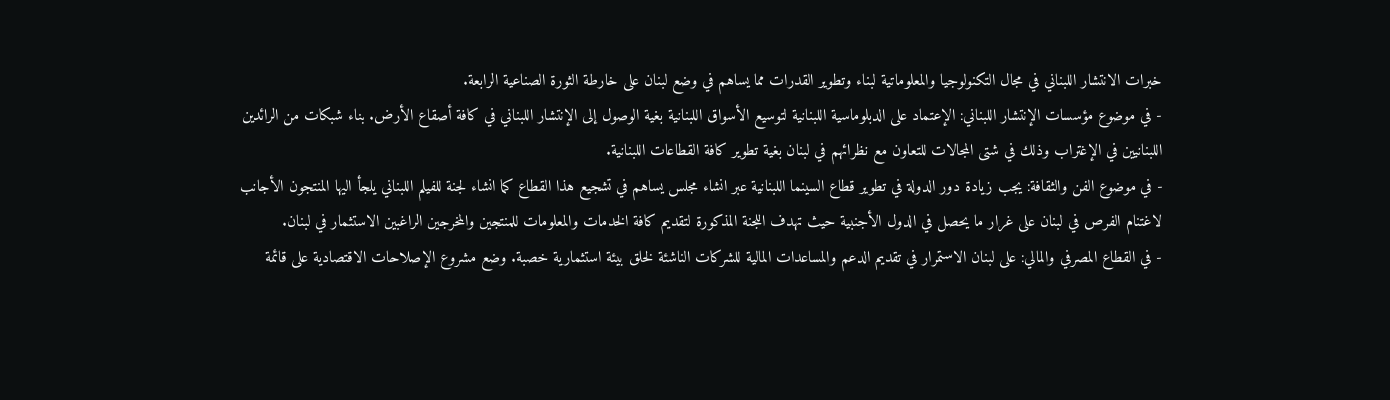خبرات الانتشار اللبناني في مجال التكنولوجيا والمعلوماتية لبناء وتطوير القدرات مما يساهم في وضع لبنان على خارطة الثورة الصناعية الرابعة.
- في موضوع مؤسسات الإنتشار اللبناني: الإعتماد على الدبلوماسية اللبنانية لتوسيع الأسواق اللبنانية بغية الوصول إلى الإنتشار اللبناني في كافة أصقاع الأرض. بناء شبكات من الرائدين اللبنانيين في الإغتراب وذلك في شتى المجالات للتعاون مع نظرائهم في لبنان بغية تطوير كافة القطاعات اللبنانية.
- في موضوع الفن والثقافة: يجب زيادة دور الدولة في تطوير قطاع السينما اللبنانية عبر انشاء مجلس يساهم في تشجيع هذا القطاع كما انشاء لجنة للفيلم اللبناني يلجأ اليها المنتجون الأجانب لاغتنام الفرص في لبنان على غرار ما يحصل في الدول الأجنبية حيث تهدف اللجنة المذكورة لتقديم كافة الخدمات والمعلومات للمنتجين والمخرجين الراغبين الاستثمار في لبنان.
- في القطاع المصرفي والمالي: على لبنان الاستمرار في تقديم الدعم والمساعدات المالية للشركات الناشئة لخلق بيئة استثمارية خصبة. وضع مشروع الإصلاحات الاقتصادية على قائمة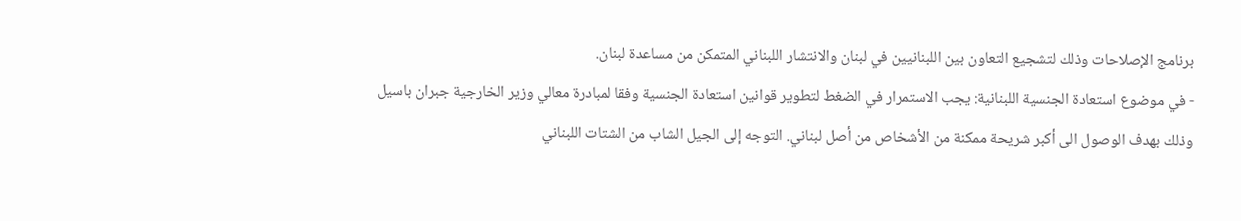برنامج الإصلاحات وذلك لتشجيع التعاون بين اللبنانيين في لبنان والانتشار اللبناني المتمكن من مساعدة لبنان.
- في موضوع استعادة الجنسية اللبنانية: يجب الاستمرار في الضغط لتطوير قوانين استعادة الجنسية وفقا لمبادرة معالي وزير الخارجية جبران باسيل وذلك بهدف الوصول الى أكبر شريحة ممكنة من الأشخاص من أصل لبناني. التوجه إلى الجيل الشاب من الشتات اللبناني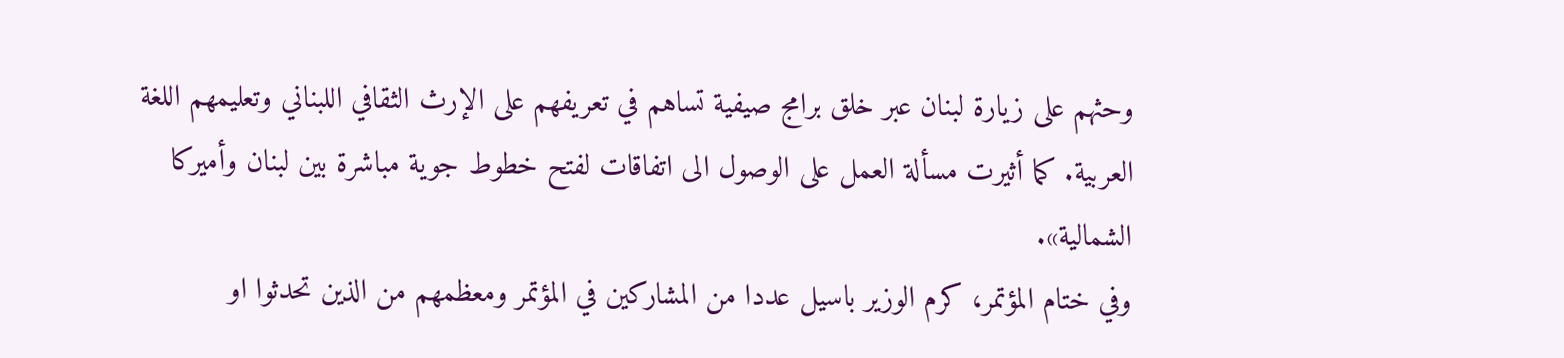وحثهم على زيارة لبنان عبر خلق برامج صيفية تساهم في تعريفهم على الإرث الثقافي اللبناني وتعليمهم اللغة العربية. كما أثيرت مسألة العمل على الوصول الى اتفاقات لفتح خطوط جوية مباشرة بين لبنان وأميركا الشمالية».
وفي ختام المؤتمر، كرم الوزير باسيل عددا من المشاركين في المؤتمر ومعظمهم من الذين تحدثوا او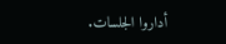أداروا الجلسات.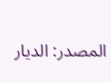المصدر: الديار